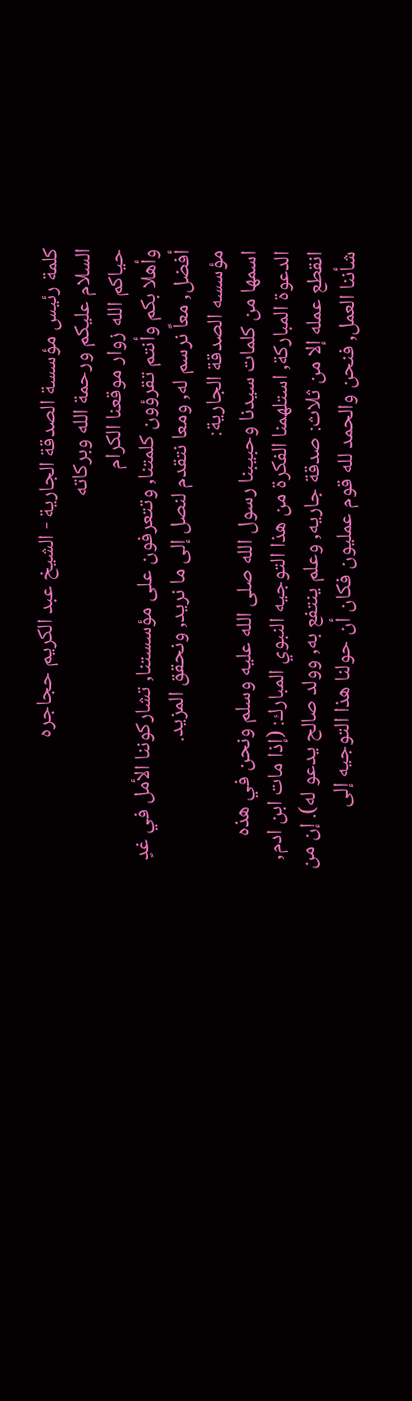كلمة رئيس مؤسسة الصدقة الجارية - الشيخ عبد الكريم حجاجره
السلام عليكم ورحمة الله وبركاته
حياكم الله زوار موقعنا الكرام
وأهلا بكم وأنتم تقرؤون كلمتنا, وتتعرفون على مؤسستنا, تشاركوننا الأمل في غدٍ أفضل, معاً نرسم له, ومعا نتقدم لنصل إلى ما نريد, ونحقق المزيد.
مؤسسه الصدقة الجارية:
اسمها من كلمات سيدنا وحبيبنا رسول الله صلى الله عليه وسلم ونحن في هذه الدعوة المباركة, استلهمنا الفكرة من هذا التوجيه النبوي المبارك: (إذا مات ابن ادم, انقطع عمله إلا من ثلاث: صدقة جاريه, وعلم ينتفع به, وولد صالح يدعو له). إن من شأننا العمل, فنحن والحمد لله قوم عمليون فكان أن حولنا هذا التوجيه إلى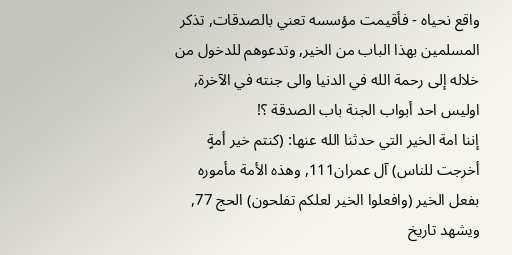واقع نحياه - فأقيمت مؤسسه تعني بالصدقات, تذكر المسلمين بهذا الباب من الخير, وتدعوهم للدخول من خلاله إلى رحمة الله في الدنيا والى جنته في الآخرة, اوليس احد أبواب الجنة باب الصدقة ؟!
إننا امة الخير التي حدثنا الله عنها: (كنتم خير أمةٍ أخرجت للناس) آل عمران111, وهذه الأمة مأموره بفعل الخير (وافعلوا الخير لعلكم تفلحون) الحج 77, ويشهد تاريخ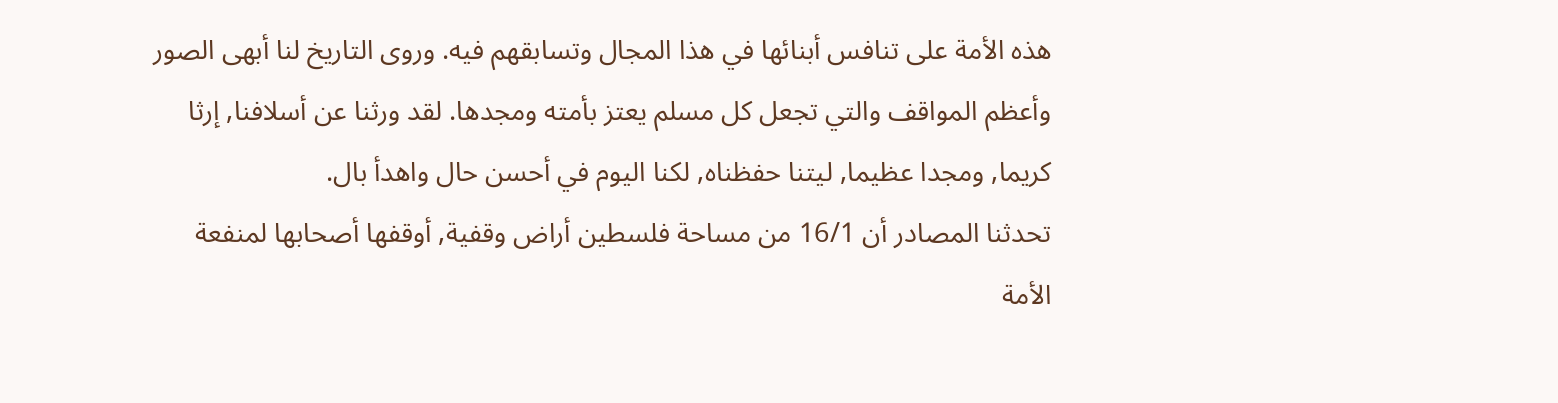هذه الأمة على تنافس أبنائها في هذا المجال وتسابقهم فيه. وروى التاريخ لنا أبهى الصور وأعظم المواقف والتي تجعل كل مسلم يعتز بأمته ومجدها. لقد ورثنا عن أسلافنا, إرثا كريما, ومجدا عظيما, ليتنا حفظناه, لكنا اليوم في أحسن حال واهدأ بال.
تحدثنا المصادر أن 16/1 من مساحة فلسطين أراض وقفية, أوقفها أصحابها لمنفعة الأمة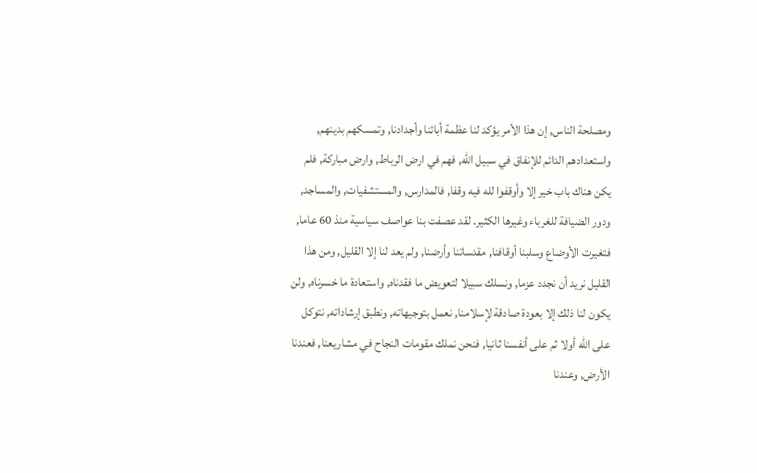ومصلحة الناس, إن هذا الأمر يؤكد لنا عظمة أبائنا وأجدادنا, وتمسكهم بدينهم, واستعدادهم الدائم للإنفاق في سبيل الله, فهم في ارض الرباط, وارض مباركة, فلم يكن هناك باب خير إلا وأوقفوا لله فيه وقفا, فالمدارس, والمستشفيات, والمساجد, ودور الضيافة للغرباء وغيرها الكثير. لقد عصفت بنا عواصف سياسية منذ 60 عاما, فتغيرت الأوضاع وسلبنا أوقافنا, مقدساتنا وأرضنا, ولم يعد لنا إلا القليل, ومن هذا القليل نريد أن نجدد عزما, ونسلك سبيلا لتعويض ما فقدناه, واستعادة ما خسرناه, ولن يكون لنا ذلك إلا بعودة صادقة لإسلامنا, نعمل بتوجيهاته, ونطبق إرشاداته, نتوكل على الله أولا ثم على أنفسنا ثانيا, فنحن نملك مقومات النجاح في مشاريعنا, فعندنا الأرض, وعندنا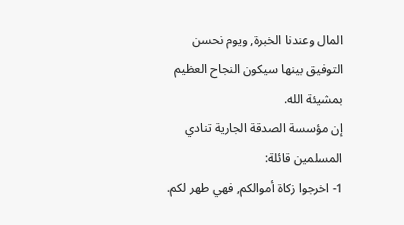المال وعندنا الخبرة, ويوم نحسن التوفيق بينها سيكون النجاح العظيم بمشيئة الله.
إن مؤسسة الصدقة الجارية تنادي المسلمين قائلة:
1- اخرجوا زكاة أموالكم, فهي طهر لكم.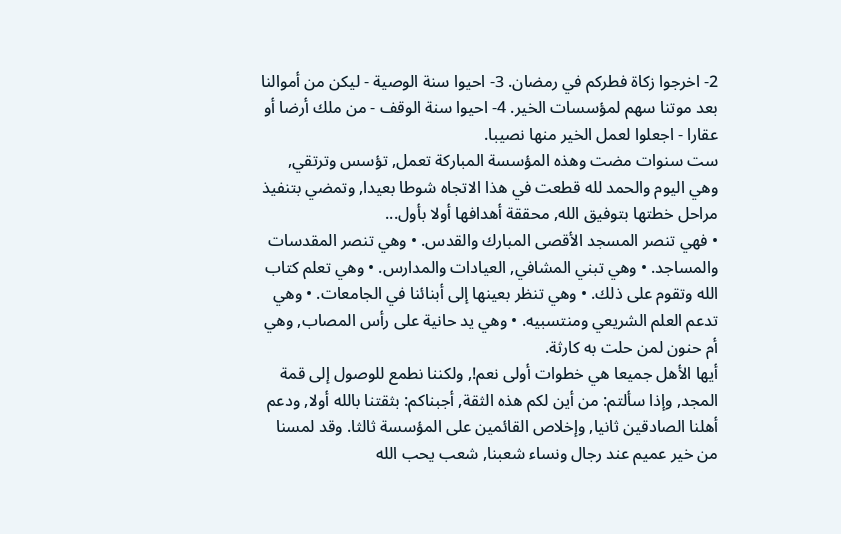2- اخرجوا زكاة فطركم في رمضان. 3- احيوا سنة الوصية - ليكن من أموالنا بعد موتنا سهم لمؤسسات الخير. 4- احيوا سنة الوقف - من ملك أرضا أو عقارا - اجعلوا لعمل الخير منها نصيبا.
ست سنوات مضت وهذه المؤسسة المباركة تعمل, تؤسس وترتقي, وهي اليوم والحمد لله قطعت في هذا الاتجاه شوطا بعيدا, وتمضي بتنفيذ مراحل خطتها بتوفيق الله, محققة أهدافها أولا بأول...
• فهي تنصر المسجد الأقصى المبارك والقدس. • وهي تنصر المقدسات والمساجد. • وهي تبني المشافي, العيادات والمدارس. • وهي تعلم كتاب الله وتقوم على ذلك. • وهي تنظر بعينها إلى أبنائنا في الجامعات. • وهي تدعم العلم الشريعي ومنتسبيه. • وهي يد حانية على رأس المصاب, وهي أم حنون لمن حلت به كارثة.
أيها الأهل جميعا هي خطوات أولى نعم!, ولكننا نطمع للوصول إلى قمة المجد, وإذا سألتم: من أين لكم هذه الثقة, أجبناكم: بثقتنا بالله أولا, ودعم أهلنا الصادقين ثانيا, وإخلاص القائمين على المؤسسة ثالثا. وقد لمسنا من خير عميم عند رجال ونساء شعبنا, شعب يحب الله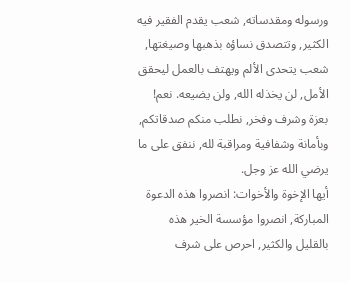ورسوله ومقدساته, شعب يقدم الفقير فيه الكثير, وتتصدق نساؤه بذهبها وصيغتها, شعب يتحدى الألم ويهتف بالعمل ليحقق الأمل, لن يخذله الله, ولن يضيعه. نعم! بعزة وشرف وفخر, نطلب منكم صدقاتكم, وبأمانة وشفافية ومراقبة لله, ننفق على ما يرضي الله عز وجل.
أيها الإخوة والأخوات: انصروا هذه الدعوة المباركة, انصروا مؤسسة الخير هذه بالقليل والكثير, احرص على شرف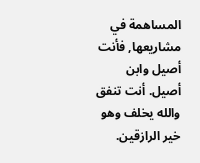المساهمة في مشاريعها, فأنت أصيل وابن أصيل. أنت تنفق والله يخلف وهو خير الرازقين.